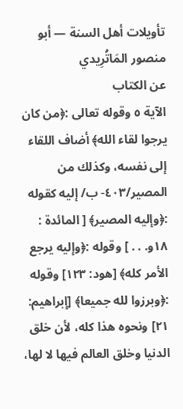تأويلات أهل السنة — أبو منصور المَاتُرِيدي
عن الكتاب
الآية ٥ وقوله تعالى :﴿من كان يرجوا لقاء الله﴾ أضاف اللقاء إلى نفسه، وكذلك من المصير/٤٠٣- ب/ إليه كقوله :﴿وإليه المصير﴾ [ المائدة : ١٨و. . . ] وقوله :﴿وإليه يرجع الأمر كله﴾ [هود: ١٢٣] وقوله :﴿وبرزوا لله جميعا﴾ [إبراهيم: ٢١] ونحوه هذا كله، لأن خلق الدنيا وخلق العالم فيها لا لها،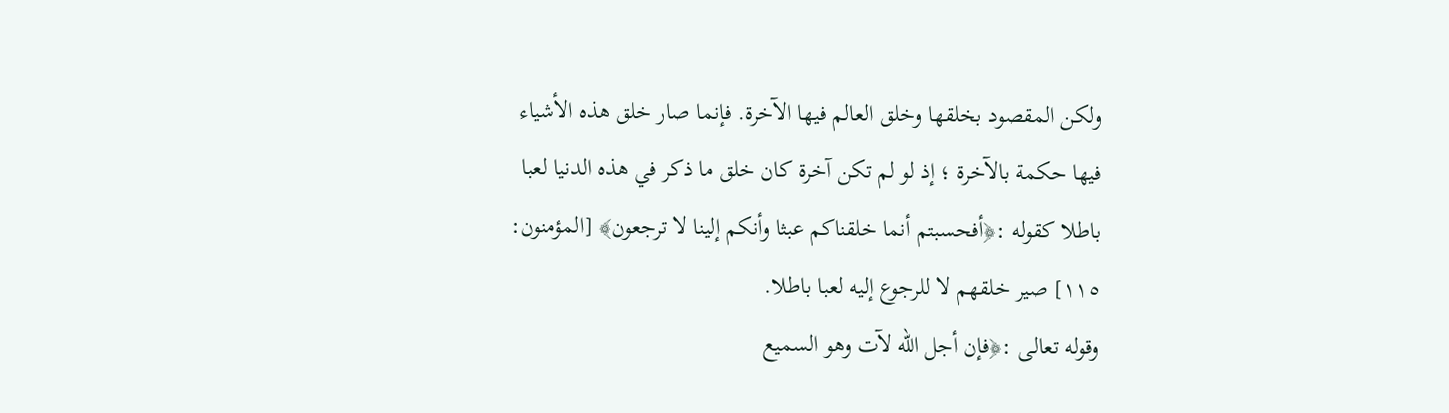ولكن المقصود بخلقها وخلق العالم فيها الآخرة. فإنما صار خلق هذه الأشياء فيها حكمة بالآخرة ؛ إذ لو لم تكن آخرة كان خلق ما ذكر في هذه الدنيا لعبا باطلا كقوله :﴿أفحسبتم أنما خلقناكم عبثا وأنكم إلينا لا ترجعون﴾ [المؤمنون: ١١٥] صير خلقهم لا للرجوع إليه لعبا باطلا.
وقوله تعالى :﴿فإن أجل الله لآت وهو السميع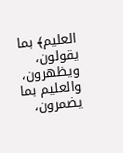العليم﴾ بما يقولون، ويظهرون، والعليم بما يضمرون،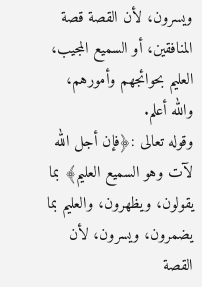ويسرون، لأن القصة قصة المنافقين، أو السميع المجيب، العليم بحوائجهم وأمورهم، والله أعلم.
وقوله تعالى :﴿فإن أجل الله لآت وهو السميع العليم﴾ بما يقولون، ويظهرون، والعليم بما يضمرون، ويسرون، لأن القصة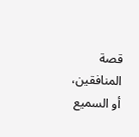قصة المنافقين، أو السميع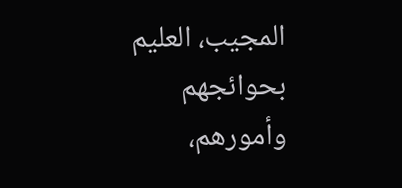المجيب، العليم بحوائجهم وأمورهم،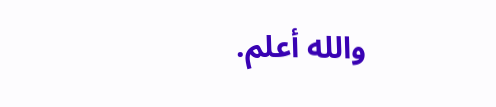والله أعلم.